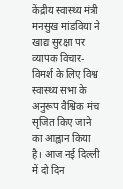केंद्रीय स्वास्थ्य मंत्री मनसुख मांडविया ने खाद्य सुरक्षा पर व्यापक विचार-विमर्श के लिए विश्व स्वास्थ्य सभा के अनुरूप वैश्विक मंच सृजित किए जाने का आह्वान किया है। आज नई दिल्ली में दो दिन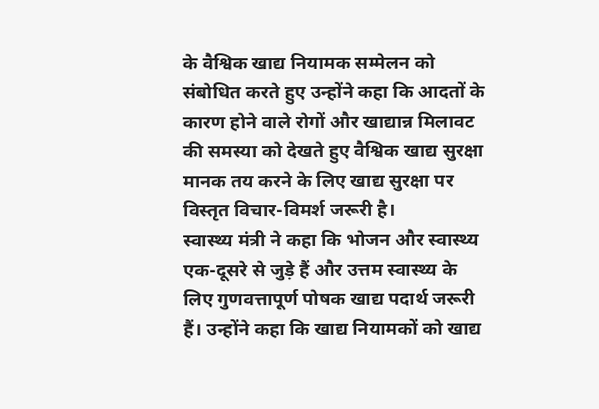के वैश्विक खाद्य नियामक सम्मेलन को संबोधित करते हुए उन्होंने कहा कि आदतों के कारण होने वाले रोगों और खाद्यान्न मिलावट की समस्या को देखते हुए वैश्विक खाद्य सुरक्षा मानक तय करने के लिए खाद्य सुरक्षा पर विस्तृत विचार-विमर्श जरूरी है।
स्वास्थ्य मंत्री ने कहा कि भोजन और स्वास्थ्य एक-दूसरे से जुड़े हैं और उत्तम स्वास्थ्य के लिए गुणवत्तापूर्ण पोषक खाद्य पदार्थ जरूरी हैं। उन्होंने कहा कि खाद्य नियामकों को खाद्य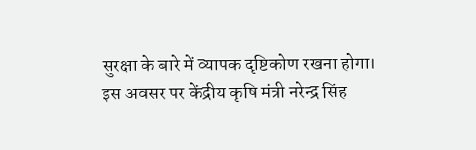सुरक्षा के बारे में व्यापक दृष्टिकोण रखना होगा।
इस अवसर पर केंद्रीय कृषि मंत्री नरेन्द्र सिंह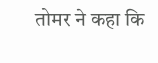तोमर ने कहा कि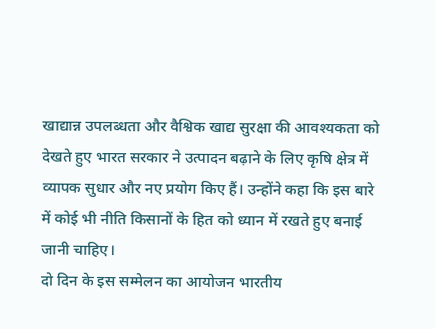खाद्यान्न उपलब्धता और वैश्विक खाद्य सुरक्षा की आवश्यकता को देखते हुए भारत सरकार ने उत्पादन बढ़ाने के लिए कृषि क्षेत्र में व्यापक सुधार और नए प्रयोग किए हैं। उन्होंने कहा कि इस बारे में कोई भी नीति किसानों के हित को ध्यान में रखते हुए बनाई जानी चाहिए।
दो दिन के इस सम्मेलन का आयोजन भारतीय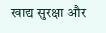खाद्य सुरक्षा और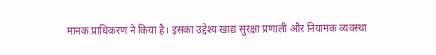मानक प्राधिकरण ने किया है। इसका उद्देश्य खाद्य सुरक्षा प्रणाली और नियामक व्यवस्था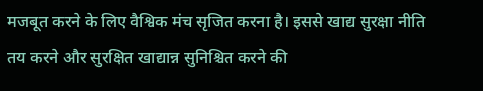मजबूत करने के लिए वैश्विक मंच सृजित करना है। इससे खाद्य सुरक्षा नीति तय करने और सुरक्षित खाद्यान्न सुनिश्चित करने की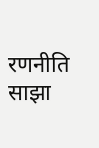रणनीति साझा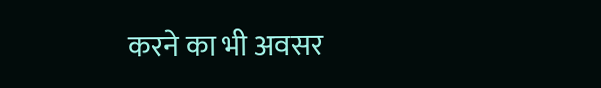करने का भी अवसर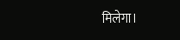मिलेगा।